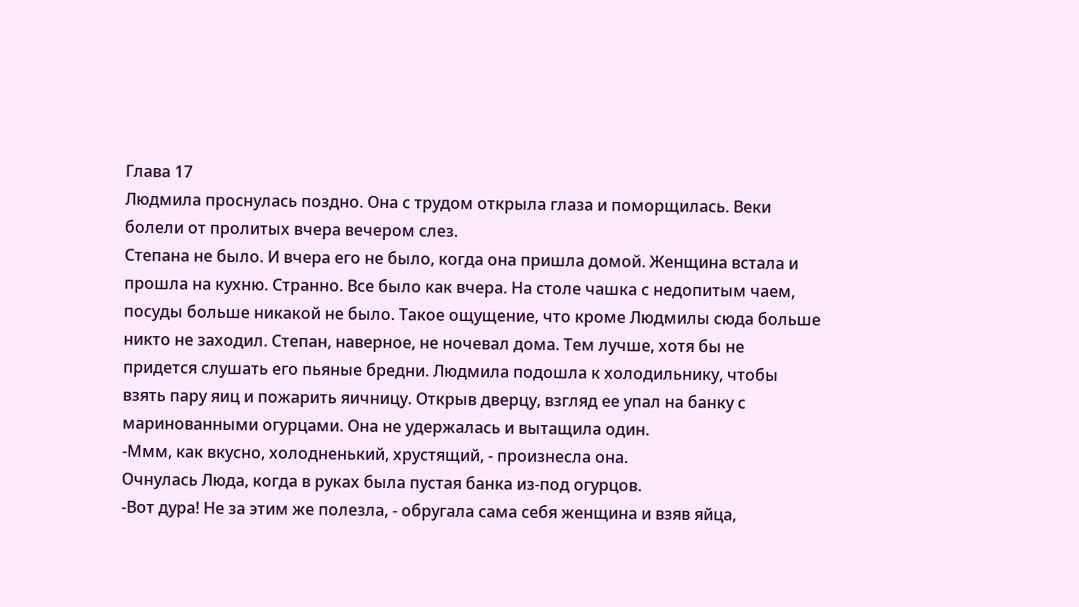Глава 17
Людмила проснулась поздно. Она с трудом открыла глаза и поморщилась. Веки болели от пролитых вчера вечером слез.
Степана не было. И вчера его не было, когда она пришла домой. Женщина встала и прошла на кухню. Странно. Все было как вчера. На столе чашка с недопитым чаем, посуды больше никакой не было. Такое ощущение, что кроме Людмилы сюда больше никто не заходил. Степан, наверное, не ночевал дома. Тем лучше, хотя бы не придется слушать его пьяные бредни. Людмила подошла к холодильнику, чтобы взять пару яиц и пожарить яичницу. Открыв дверцу, взгляд ее упал на банку с маринованными огурцами. Она не удержалась и вытащила один.
-Ммм, как вкусно, холодненький, хрустящий, - произнесла она.
Очнулась Люда, когда в руках была пустая банка из-под огурцов.
-Вот дура! Не за этим же полезла, - обругала сама себя женщина и взяв яйца,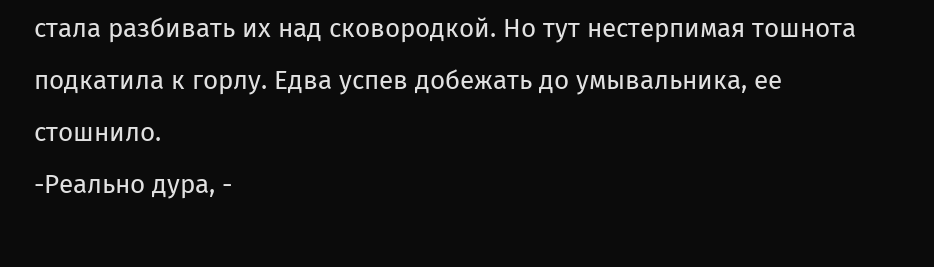стала разбивать их над сковородкой. Но тут нестерпимая тошнота подкатила к горлу. Едва успев добежать до умывальника, ее стошнило.
-Реально дура, -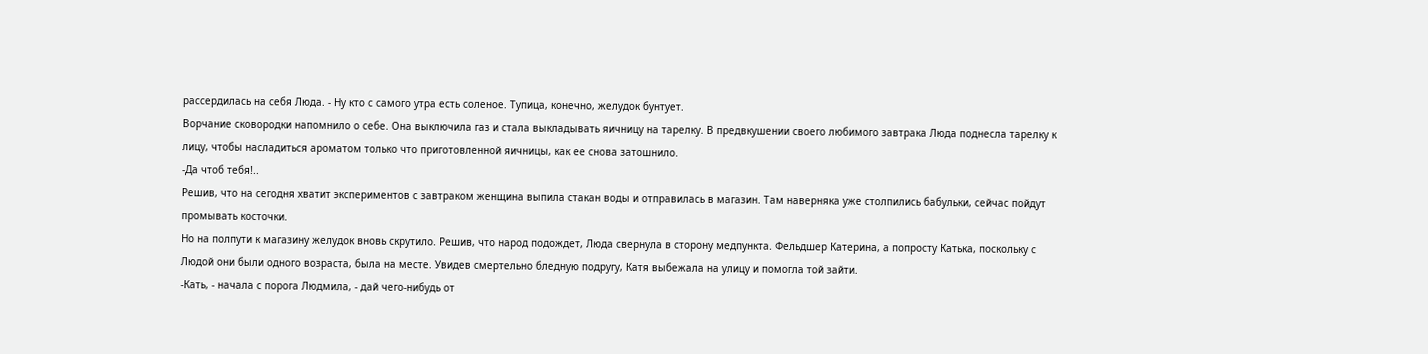рассердилась на себя Люда. - Ну кто с самого утра есть соленое. Тупица, конечно, желудок бунтует.
Ворчание сковородки напомнило о себе. Она выключила газ и стала выкладывать яичницу на тарелку. В предвкушении своего любимого завтрака Люда поднесла тарелку к лицу, чтобы насладиться ароматом только что приготовленной яичницы, как ее снова затошнило.
-Да чтоб тебя!..
Решив, что на сегодня хватит экспериментов с завтраком женщина выпила стакан воды и отправилась в магазин. Там наверняка уже столпились бабульки, сейчас пойдут промывать косточки.
Но на полпути к магазину желудок вновь скрутило. Решив, что народ подождет, Люда свернула в сторону медпункта. Фельдшер Катерина, а попросту Катька, поскольку с Людой они были одного возраста, была на месте. Увидев смертельно бледную подругу, Катя выбежала на улицу и помогла той зайти.
-Кать, - начала с порога Людмила, - дай чего-нибудь от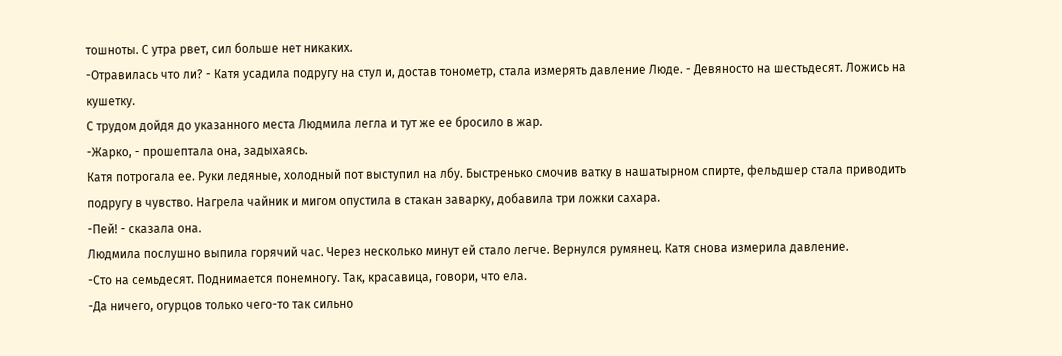тошноты. С утра рвет, сил больше нет никаких.
-Отравилась что ли? - Катя усадила подругу на стул и, достав тонометр, стала измерять давление Люде. - Девяносто на шестьдесят. Ложись на кушетку.
С трудом дойдя до указанного места Людмила легла и тут же ее бросило в жар.
-Жарко, - прошептала она, задыхаясь.
Катя потрогала ее. Руки ледяные, холодный пот выступил на лбу. Быстренько смочив ватку в нашатырном спирте, фельдшер стала приводить подругу в чувство. Нагрела чайник и мигом опустила в стакан заварку, добавила три ложки сахара.
-Пей! - сказала она.
Людмила послушно выпила горячий час. Через несколько минут ей стало легче. Вернулся румянец. Катя снова измерила давление.
-Сто на семьдесят. Поднимается понемногу. Так, красавица, говори, что ела.
-Да ничего, огурцов только чего-то так сильно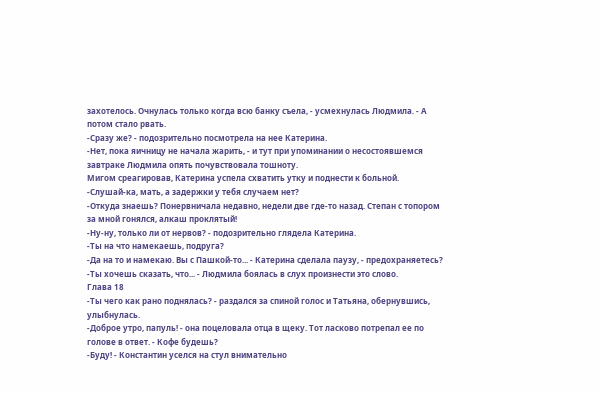захотелось. Очнулась только когда всю банку съела, - усмехнулась Людмила. - А потом стало рвать.
-Сразу же? - подозрительно посмотрела на нее Катерина.
-Нет, пока яичницу не начала жарить, - и тут при упоминании о несостоявшемся завтраке Людмила опять почувствовала тошноту.
Мигом среагировав, Катерина успела схватить утку и поднести к больной.
-Слушай-ка, мать, а задержки у тебя случаем нет?
-Откуда знаешь? Понервничала недавно, недели две где-то назад. Степан с топором за мной гонялся, алкаш проклятый!
-Ну-ну, только ли от нервов? - подозрительно глядела Катерина.
-Ты на что намекаешь, подруга?
-Да на то и намекаю. Вы с Пашкой-то... - Катерина сделала паузу, - предохраняетесь?
-Ты хочешь сказать, что... - Людмила боялась в слух произнести это слово.
Глава 18
-Ты чего как рано поднялась? - раздался за спиной голос и Татьяна, обернувшись, улыбнулась.
-Доброе утро, папуль! - она поцеловала отца в щеку. Тот ласково потрепал ее по голове в ответ. - Кофе будешь?
-Буду! - Константин уселся на стул внимательно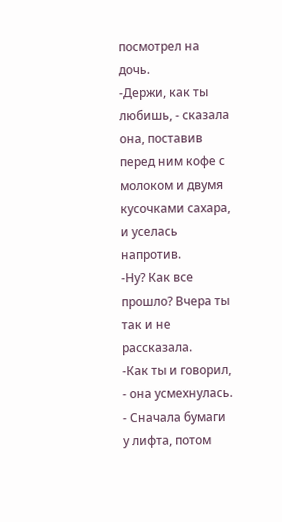посмотрел на дочь.
-Держи, как ты любишь, - сказала она, поставив перед ним кофе с молоком и двумя кусочками сахара, и уселась напротив.
-Ну? Как все прошло? Вчера ты так и не рассказала.
-Как ты и говорил, - она усмехнулась. - Сначала бумаги у лифта, потом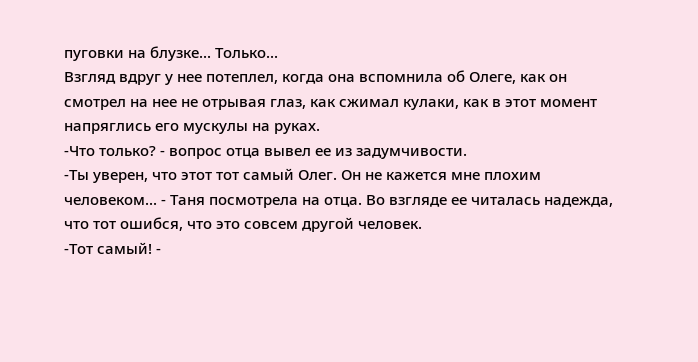пуговки на блузке... Только...
Взгляд вдруг у нее потеплел, когда она вспомнила об Олеге, как он смотрел на нее не отрывая глаз, как сжимал кулаки, как в этот момент напряглись его мускулы на руках.
-Что только? - вопрос отца вывел ее из задумчивости.
-Ты уверен, что этот тот самый Олег. Он не кажется мне плохим человеком... - Таня посмотрела на отца. Во взгляде ее читалась надежда, что тот ошибся, что это совсем другой человек.
-Тот самый! -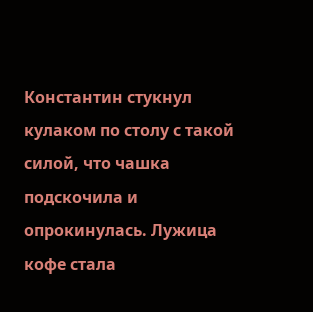Константин стукнул кулаком по столу с такой силой, что чашка подскочила и опрокинулась. Лужица кофе стала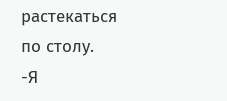растекаться по столу.
-Я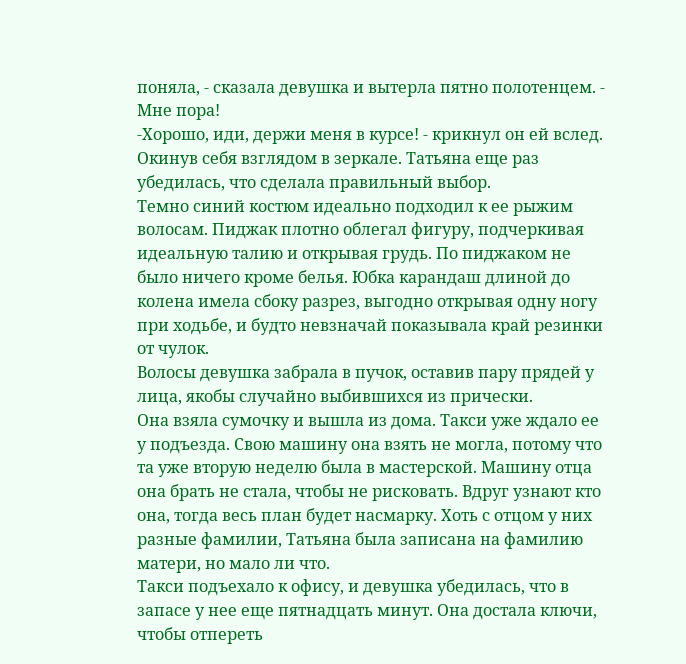поняла, - сказала девушка и вытерла пятно полотенцем. - Мне пора!
-Хорошо, иди, держи меня в курсе! - крикнул он ей вслед.
Окинув себя взглядом в зеркале. Татьяна еще раз убедилась, что сделала правильный выбор.
Темно синий костюм идеально подходил к ее рыжим волосам. Пиджак плотно облегал фигуру, подчеркивая идеальную талию и открывая грудь. По пиджаком не было ничего кроме белья. Юбка карандаш длиной до колена имела сбоку разрез, выгодно открывая одну ногу при ходьбе, и будто невзначай показывала край резинки от чулок.
Волосы девушка забрала в пучок, оставив пару прядей у лица, якобы случайно выбившихся из прически.
Она взяла сумочку и вышла из дома. Такси уже ждало ее у подъезда. Свою машину она взять не могла, потому что та уже вторую неделю была в мастерской. Машину отца она брать не стала, чтобы не рисковать. Вдруг узнают кто она, тогда весь план будет насмарку. Хоть с отцом у них разные фамилии, Татьяна была записана на фамилию матери, но мало ли что.
Такси подъехало к офису, и девушка убедилась, что в запасе у нее еще пятнадцать минут. Она достала ключи, чтобы отпереть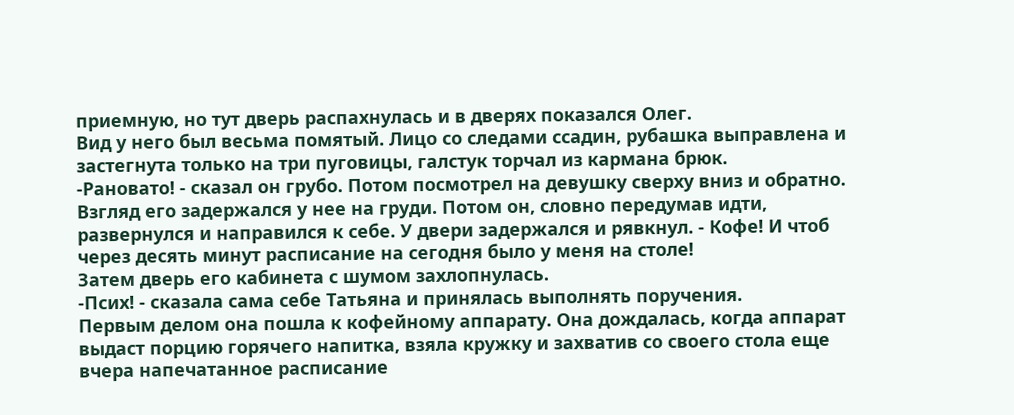приемную, но тут дверь распахнулась и в дверях показался Олег.
Вид у него был весьма помятый. Лицо со следами ссадин, рубашка выправлена и застегнута только на три пуговицы, галстук торчал из кармана брюк.
-Рановато! - сказал он грубо. Потом посмотрел на девушку сверху вниз и обратно. Взгляд его задержался у нее на груди. Потом он, словно передумав идти, развернулся и направился к себе. У двери задержался и рявкнул. - Кофе! И чтоб через десять минут расписание на сегодня было у меня на столе!
Затем дверь его кабинета с шумом захлопнулась.
-Псих! - сказала сама себе Татьяна и принялась выполнять поручения.
Первым делом она пошла к кофейному аппарату. Она дождалась, когда аппарат выдаст порцию горячего напитка, взяла кружку и захватив со своего стола еще вчера напечатанное расписание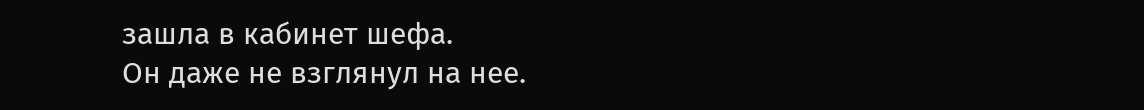зашла в кабинет шефа.
Он даже не взглянул на нее.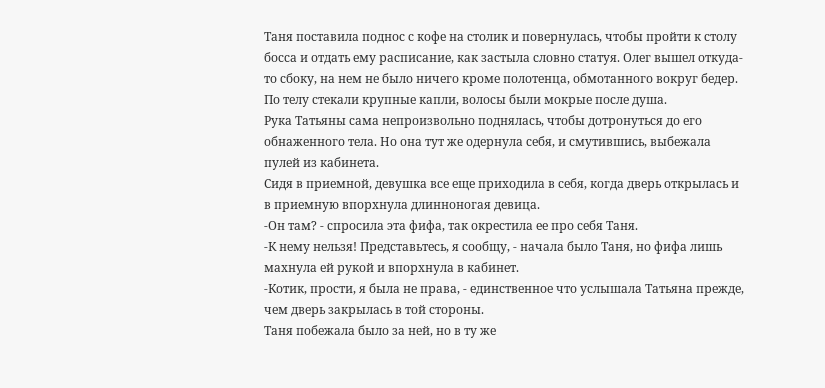Таня поставила поднос с кофе на столик и повернулась, чтобы пройти к столу босса и отдать ему расписание, как застыла словно статуя. Олег вышел откуда-то сбоку, на нем не было ничего кроме полотенца, обмотанного вокруг бедер. По телу стекали крупные капли, волосы были мокрые после душа.
Рука Татьяны сама непроизвольно поднялась, чтобы дотронуться до его обнаженного тела. Но она тут же одернула себя, и смутившись, выбежала пулей из кабинета.
Сидя в приемной, девушка все еще приходила в себя, когда дверь открылась и в приемную впорхнула длинноногая девица.
-Он там? - спросила эта фифа, так окрестила ее про себя Таня.
-К нему нельзя! Представьтесь, я сообщу, - начала было Таня, но фифа лишь махнула ей рукой и впорхнула в кабинет.
-Котик, прости, я была не права, - единственное что услышала Татьяна прежде, чем дверь закрылась в той стороны.
Таня побежала было за ней, но в ту же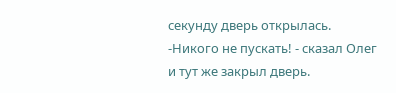секунду дверь открылась.
-Никого не пускать! - сказал Олег и тут же закрыл дверь.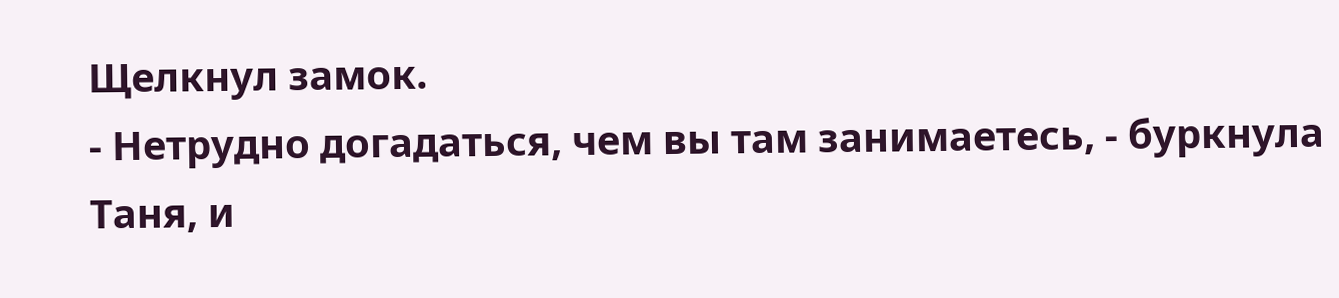Щелкнул замок.
- Нетрудно догадаться, чем вы там занимаетесь, - буркнула Таня, и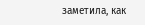заметила, как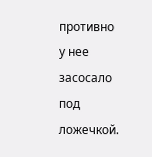противно у нее засосало под ложечкой.